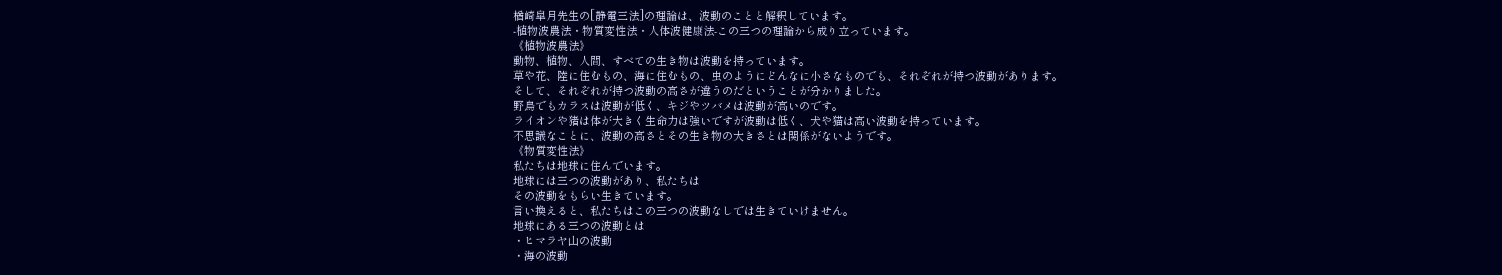楢崎皐月先生の[静電三法]の理論は、波動のことと解釈しています。
-植物波農法・物質変性法・人体波健康法-この三つの理論から成り立っています。
《植物波農法》
動物、植物、人間、すべての生き物は波動を持っています。
草や花、陸に住むもの、海に住むもの、虫のようにどんなに小さなものでも、それぞれが持つ波動があります。
そして、それぞれが持つ波動の高さが違うのだということが分かりました。
野鳥でもカラスは波動が低く、キジやツバメは波動が高いのです。
ライオンや猪は体が大きく生命力は強いですが波動は低く、犬や猫は高い波動を持っています。
不思議なことに、波動の高さとその生き物の大きさとは関係がないようです。
《物質変性法》
私たちは地球に住んでいます。
地球には三つの波動があり、私たちは
その波動をもらい生きています。
言い換えると、私たちはこの三つの波動なしでは生きていけません。
地球にある三つの波動とは
・ヒマラヤ山の波動
・海の波動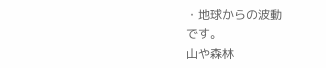・地球からの波動
です。
山や森林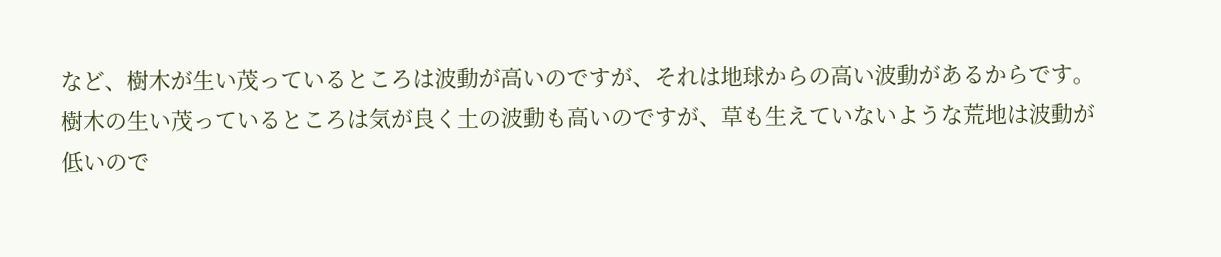など、樹木が生い茂っているところは波動が高いのですが、それは地球からの高い波動があるからです。
樹木の生い茂っているところは気が良く土の波動も高いのですが、草も生えていないような荒地は波動が低いので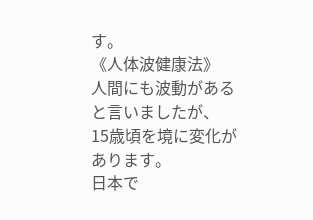す。
《人体波健康法》
人間にも波動があると言いましたが、
15歳頃を境に変化があります。
日本で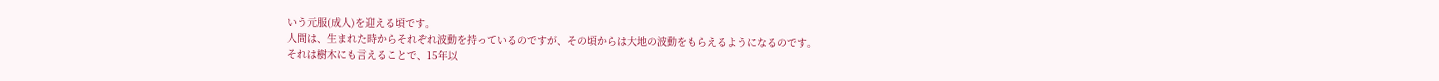いう元服(成人)を迎える頃です。
人間は、生まれた時からそれぞれ波動を持っているのですが、その頃からは大地の波動をもらえるようになるのです。
それは樹木にも言えることで、15年以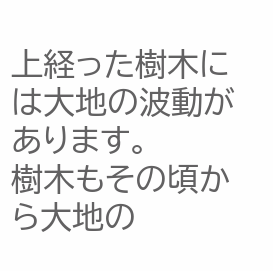上経った樹木には大地の波動があります。
樹木もその頃から大地の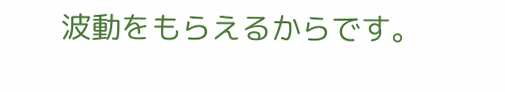波動をもらえるからです。